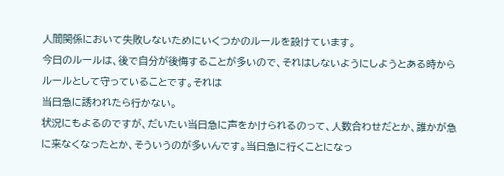人間関係において失敗しないためにいくつかのルールを設けています。
今日のルールは、後で自分が後悔することが多いので、それはしないようにしようとある時からルールとして守っていることです。それは
当日急に誘われたら行かない。
状況にもよるのですが、だいたい当日急に声をかけられるのって、人数合わせだとか、誰かが急に来なくなったとか、そういうのが多いんです。当日急に行くことになっ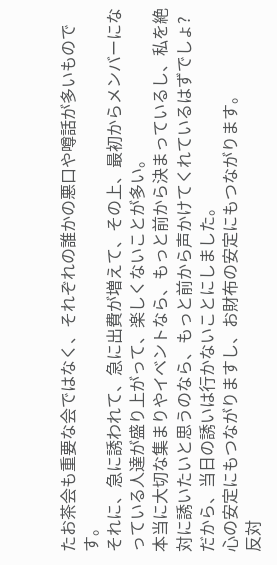たお茶会も重要な会ではなく、それぞれの誰かの悪口や噂話が多いものです。
それに、急に誘われて、急に出費が増えて、その上、最初からメンバーになっている人達が盛り上がって、楽しくないことが多い。
本当に大切な集まりやイベントなら、もっと前から決まっているし、私を絶対に誘いたいと思うのなら、もっと前から声かけてくれているはずでしょ?
だから、当日の誘いは行かないことにしました。
心の安定にもつながりますし、お財布の安定にもつながります。
反対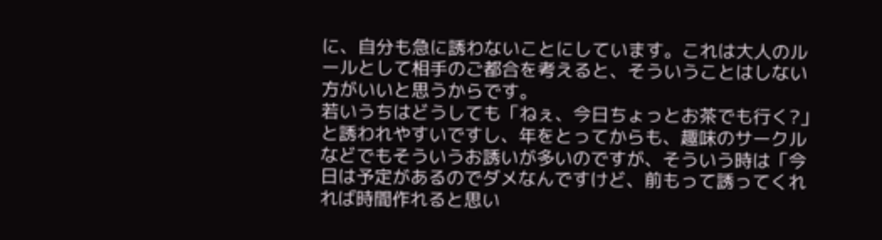に、自分も急に誘わないことにしています。これは大人のルールとして相手のご都合を考えると、そういうことはしない方がいいと思うからです。
若いうちはどうしても「ねぇ、今日ちょっとお茶でも行く?」と誘われやすいですし、年をとってからも、趣味のサークルなどでもそういうお誘いが多いのですが、そういう時は「今日は予定があるのでダメなんですけど、前もって誘ってくれれば時間作れると思い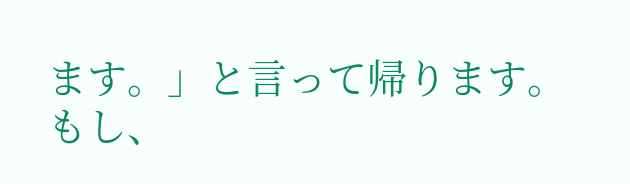ます。」と言って帰ります。
もし、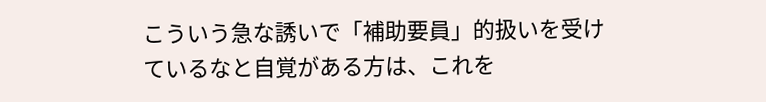こういう急な誘いで「補助要員」的扱いを受けているなと自覚がある方は、これを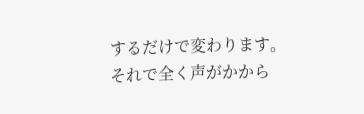するだけで変わります。
それで全く声がかから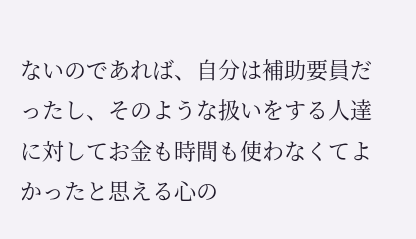ないのであれば、自分は補助要員だったし、そのような扱いをする人達に対してお金も時間も使わなくてよかったと思える心の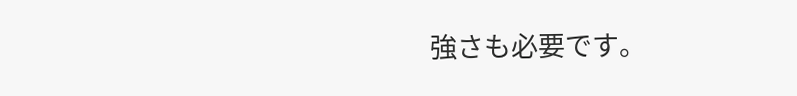強さも必要です。